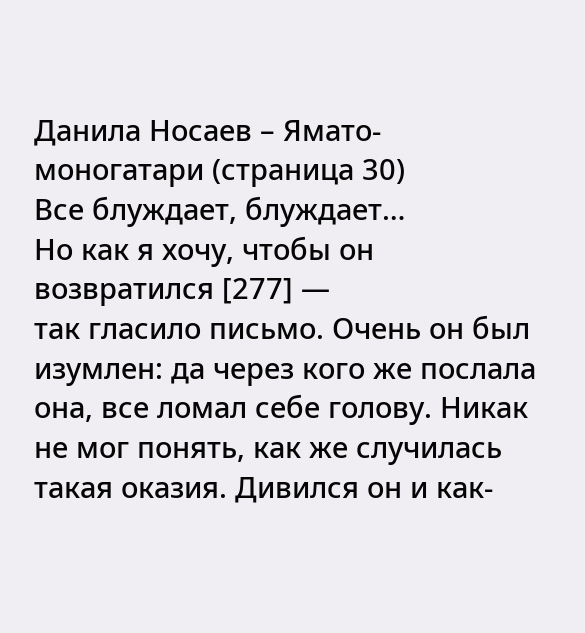Данила Носаев – Ямато-моногатари (страница 30)
Все блуждает, блуждает…
Но как я хочу, чтобы он возвратился [277] —
так гласило письмо. Очень он был изумлен: да через кого же послала она, все ломал себе голову. Никак не мог понять, как же случилась такая оказия. Дивился он и как-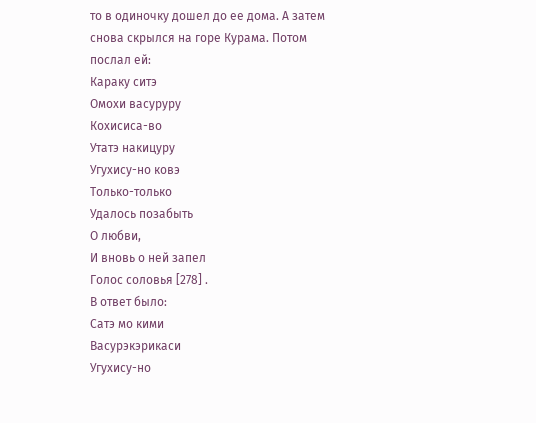то в одиночку дошел до ее дома. А затем снова скрылся на горе Курама. Потом послал ей:
Караку ситэ
Омохи васуруру
Кохисиса-во
Утатэ накицуру
Угухису-но ковэ
Только-только
Удалось позабыть
О любви,
И вновь о ней запел
Голос соловья [278] .
В ответ было:
Сатэ мо кими
Васурэкэрикаси
Угухису-но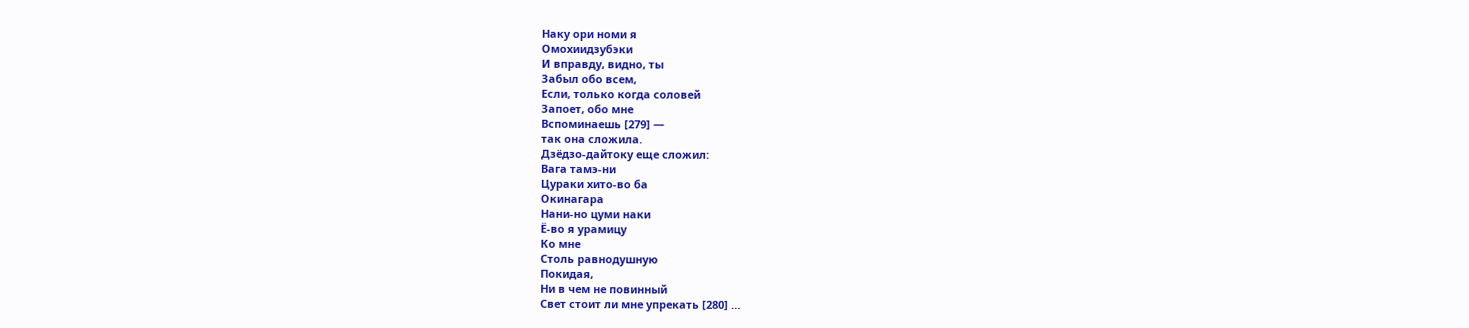Наку ори номи я
Омохиидзубэки
И вправду, видно, ты
Забыл обо всем,
Если, только когда соловей
Запоет, обо мне
Вспоминаешь [279] —
так она сложила.
Дзёдзо-дайтоку еще сложил:
Вага тамэ-ни
Цураки хито-во ба
Окинагара
Нани-но цуми наки
Ё-во я урамицу
Ко мне
Столь равнодушную
Покидая,
Ни в чем не повинный
Свет стоит ли мне упрекать [280] …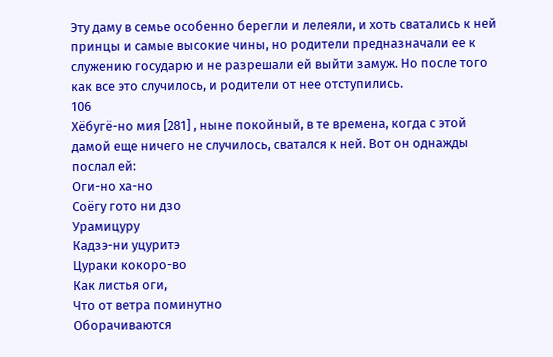Эту даму в семье особенно берегли и лелеяли, и хоть сватались к ней принцы и самые высокие чины, но родители предназначали ее к служению государю и не разрешали ей выйти замуж. Но после того как все это случилось, и родители от нее отступились.
106
Хёбугё-но мия [281] , ныне покойный, в те времена, когда с этой дамой еще ничего не случилось, сватался к ней. Вот он однажды послал ей:
Оги-но ха-но
Соёгу гото ни дзо
Урамицуру
Кадзэ-ни уцуритэ
Цураки кокоро-во
Как листья оги,
Что от ветра поминутно
Оборачиваются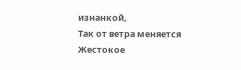изнанкой,
Так от ветра меняется
Жестокое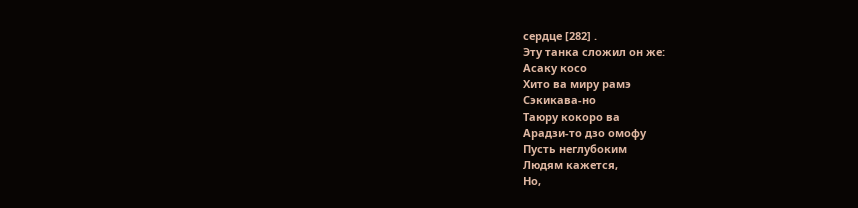сердце [282] .
Эту танка сложил он же:
Асаку косо
Хито ва миру рамэ
Сэкикава-но
Таюру кокоро ва
Арадзи-то дзо омофу
Пусть неглубоким
Людям кажется,
Но,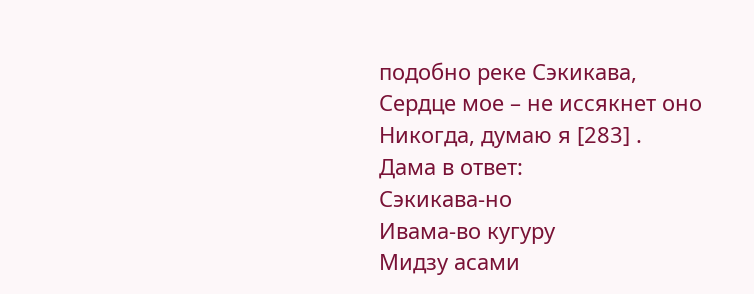подобно реке Сэкикава,
Сердце мое – не иссякнет оно
Никогда, думаю я [283] .
Дама в ответ:
Сэкикава-но
Ивама-во кугуру
Мидзу асами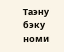Таэну бэку номи